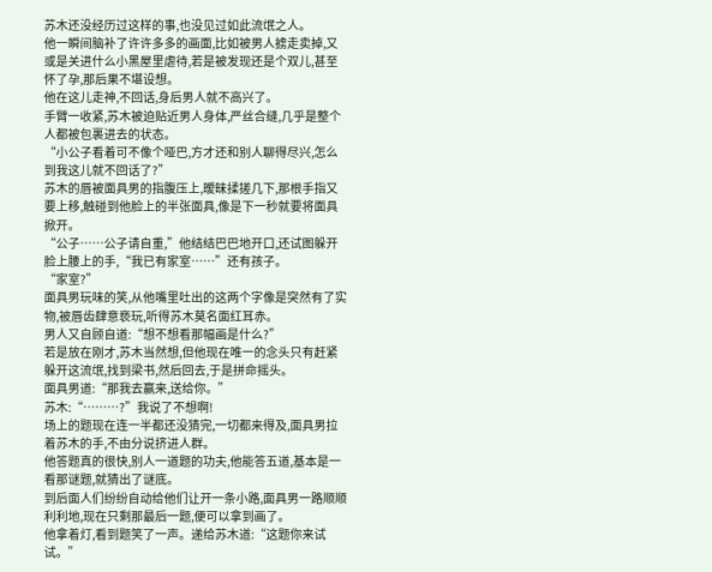苏木还没经历过这样的事,也没见过如此流氓之人。
他一瞬间脑补了许许多多的画面,比如被男人掳走卖掉,又或是关进什么小黑屋里虐待,若是被发现还是个双儿,甚至怀了孕,那后果不堪设想。
他在这儿走神,不回话,身后男人就不高兴了。
手臂一收紧,苏木被迫贴近男人身体,严丝合缝,几乎是整个人都被包裹进去的状态。
“小公子看着可不像个哑巴,方才还和别人聊得尽兴,怎么到我这儿就不回话了?”
苏木的唇被面具男的指腹压上,暧昧揉搓几下,那根手指又要上移,触碰到他脸上的半张面具,像是下一秒就要将面具掀开。
“公子……公子请自重,”他结结巴巴地开口,还试图躲开脸上腰上的手,“我已有家室……”还有孩子。
“家室?”
面具男玩味的笑,从他嘴里吐出的这两个字像是突然有了实物,被唇齿肆意亵玩,听得苏木莫名面红耳赤。
男人又自顾自道:“想不想看那幅画是什么?”
若是放在刚才,苏木当然想,但他现在唯一的念头只有赶紧躲开这流氓,找到梁书,然后回去,于是拼命摇头。
面具男道:“那我去赢来,送给你。”
苏木:“………?”我说了不想啊!
场上的题现在连一半都还没猜完,一切都来得及,面具男拉着苏木的手,不由分说挤进人群。
他答题真的很快,别人一道题的功夫,他能答五道,基本是一看那谜题,就猜出了谜底。
到后面人们纷纷自动给他们让开一条小路,面具男一路顺顺利利地,现在只剩那最后一题,便可以拿到画了。
他拿着灯,看到题笑了一声。递给苏木道:“这题你来试试。”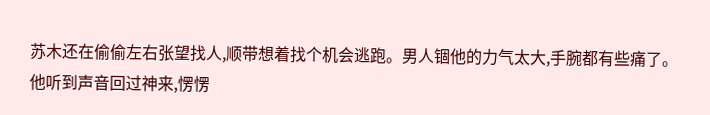苏木还在偷偷左右张望找人,顺带想着找个机会逃跑。男人锢他的力气太大,手腕都有些痛了。
他听到声音回过神来,愣愣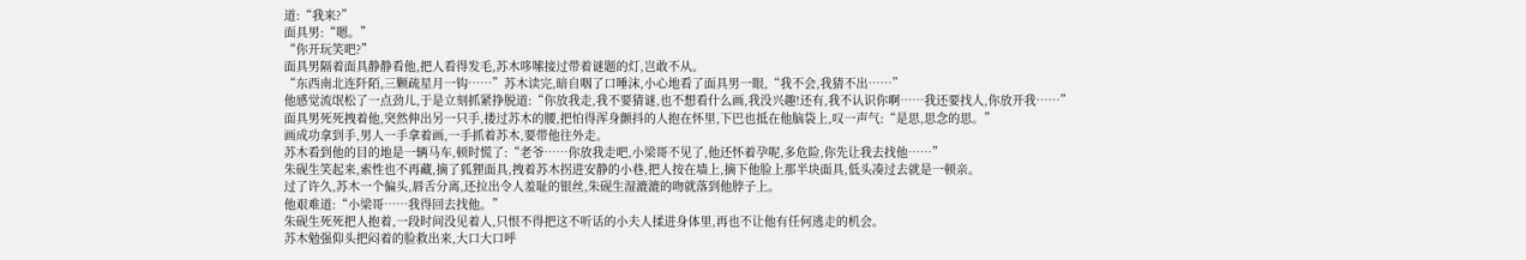道:“我来?”
面具男:“嗯。”
“你开玩笑吧?”
面具男隔着面具静静看他,把人看得发毛,苏木哆嗦接过带着谜题的灯,岂敢不从。
“东西南北连阡陌,三颗疏星月一钩……”苏木读完,暗自咽了口唾沫,小心地看了面具男一眼,“我不会,我猜不出……”
他感觉流氓松了一点劲儿,于是立刻抓紧挣脱道:“你放我走,我不要猜谜,也不想看什么画,我没兴趣!还有,我不认识你啊……我还要找人,你放开我……”
面具男死死拽着他,突然伸出另一只手,搂过苏木的腰,把怕得浑身颤抖的人抱在怀里,下巴也抵在他脑袋上,叹一声气:“是思,思念的思。”
画成功拿到手,男人一手拿着画,一手抓着苏木,要带他往外走。
苏木看到他的目的地是一辆马车,顿时慌了:“老爷……你放我走吧,小梁哥不见了,他还怀着孕呢,多危险,你先让我去找他……”
朱砚生笑起来,索性也不再藏,摘了狐狸面具,拽着苏木拐进安静的小巷,把人按在墙上,摘下他脸上那半块面具,低头凑过去就是一顿亲。
过了许久,苏木一个偏头,唇舌分离,还拉出令人羞耻的银丝,朱砚生湿漉漉的吻就落到他脖子上。
他艰难道:“小梁哥……我得回去找他。”
朱砚生死死把人抱着,一段时间没见着人,只恨不得把这不听话的小夫人揉进身体里,再也不让他有任何逃走的机会。
苏木勉强仰头把闷着的脸救出来,大口大口呼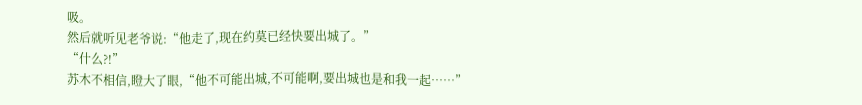吸。
然后就听见老爷说:“他走了,现在约莫已经快要出城了。”
“什么?!”
苏木不相信,瞪大了眼,“他不可能出城,不可能啊,要出城也是和我一起……”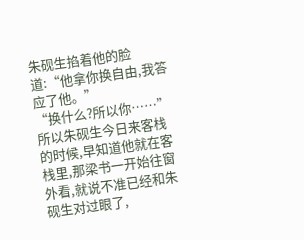朱砚生掐着他的脸道:“他拿你换自由,我答应了他。”
“换什么?所以你……”
所以朱砚生今日来客栈的时候,早知道他就在客栈里,那梁书一开始往窗外看,就说不准已经和朱砚生对过眼了,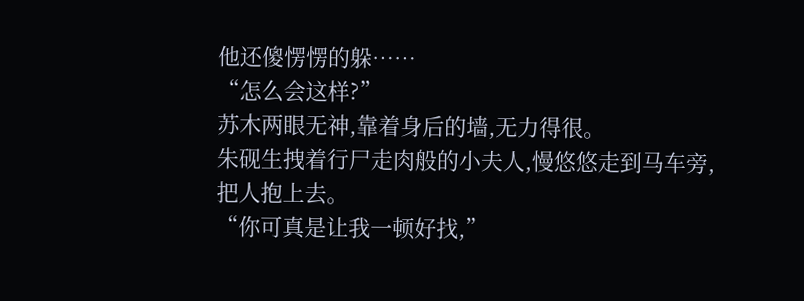他还傻愣愣的躲……
“怎么会这样?”
苏木两眼无神,靠着身后的墙,无力得很。
朱砚生拽着行尸走肉般的小夫人,慢悠悠走到马车旁,把人抱上去。
“你可真是让我一顿好找,”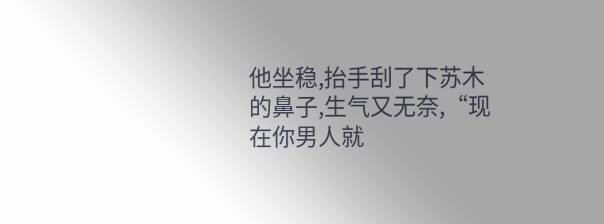他坐稳,抬手刮了下苏木的鼻子,生气又无奈,“现在你男人就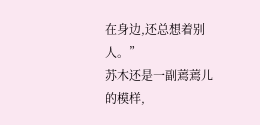在身边,还总想着别人。”
苏木还是一副蔫蔫儿的模样,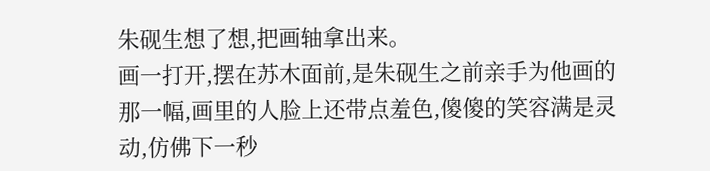朱砚生想了想,把画轴拿出来。
画一打开,摆在苏木面前,是朱砚生之前亲手为他画的那一幅,画里的人脸上还带点羞色,傻傻的笑容满是灵动,仿佛下一秒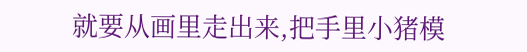就要从画里走出来,把手里小猪模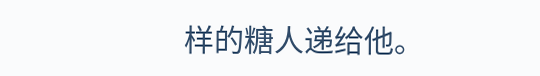样的糖人递给他。